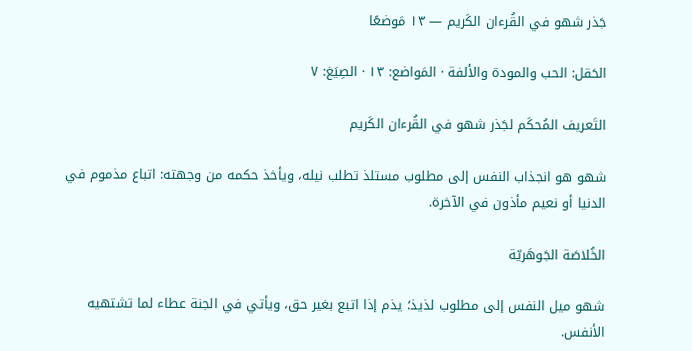جَذر شهو في القُرءان الكَريم — ١٣ مَوضعًا

الحَقل: الحب والمودة والألفة · المَواضع: ١٣ · الصِيَغ: ٧

التَعريف المُحكَم لجَذر شهو في القُرءان الكَريم

شهو هو انجذاب النفس إلى مطلوب مستلذ تطلب نيله، ويأخذ حكمه من وجهته: اتباع مذموم في الدنيا أو نعيم مأذون في الآخرة.

الخُلاصَة الجَوهَريّة

شهو ميل النفس إلى مطلوب لذيذ؛ يذم إذا اتبع بغير حق، ويأتي في الجنة عطاء لما تشتهيه الأنفس.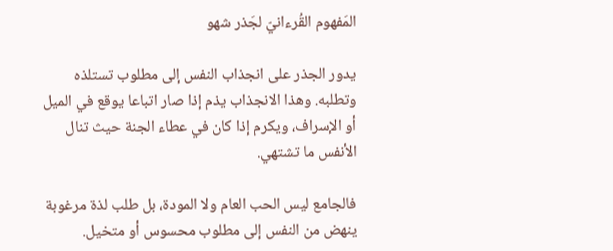المَفهوم القُرءانيّ لجَذر شهو

يدور الجذر على انجذاب النفس إلى مطلوب تستلذه وتطلبه. وهذا الانجذاب يذم إذا صار اتباعا يوقع في الميل أو الإسراف، ويكرم إذا كان في عطاء الجنة حيث تنال الأنفس ما تشتهي.

فالجامع ليس الحب العام ولا المودة، بل طلب لذة مرغوبة ينهض من النفس إلى مطلوب محسوس أو متخيل.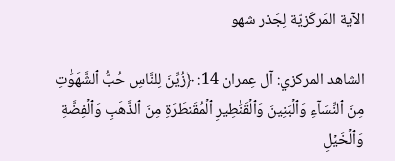الآية المَركَزيّة لِجَذر شهو

الشاهد المركزي: آل عِمران 14: ﴿زُيِّنَ لِلنَّاسِ حُبُّ ٱلشَّهَوَٰتِ مِنَ ٱلنِّسَآءِ وَٱلۡبَنِينَ وَٱلۡقَنَٰطِيرِ ٱلۡمُقَنطَرَةِ مِنَ ٱلذَّهَبِ وَٱلۡفِضَّةِ وَٱلۡخَيۡلِ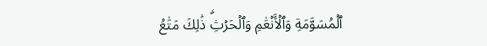ٱلۡمُسَوَّمَةِ وَٱلۡأَنۡعَٰمِ وَٱلۡحَرۡثِۗ ذَٰلِكَ مَتَٰعُ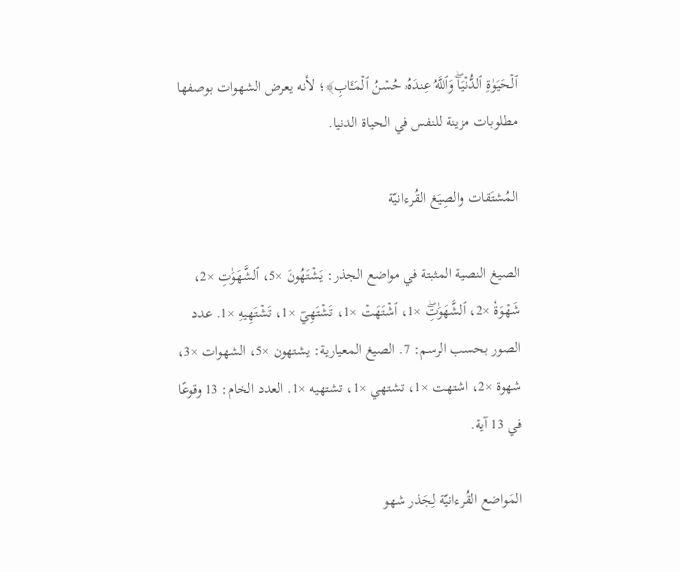ٱلۡحَيَوٰةِ ٱلدُّنۡيَاۖ وَٱللَّهُ عِندَهُۥ حُسۡنُ ٱلۡمَـَٔابِ﴾؛ لأنه يعرض الشهوات بوصفها مطلوبات مزينة للنفس في الحياة الدنيا.

المُشتَقات والصِيَغ القُرءانيّة

الصيغ النصية المثبتة في مواضع الجذر: يَشۡتَهُونَ ×5، ٱلشَّهَوَٰتِ ×2، شَهۡوَةٗ ×2، ٱلشَّهَوَٰتِۖ ×1، ٱشۡتَهَتۡ ×1، تَشۡتَهِيٓ ×1، تَشۡتَهِيهِ ×1. عدد الصور بحسب الرسم: 7. الصيغ المعيارية: يشتهون ×5، الشهوات ×3، شهوة ×2، اشتهت ×1، تشتهي ×1، تشتهيه ×1. العدد الخام: 13 وقوعًا في 13 آية.

المَواضع القُرءانيّة لِجَذر شهو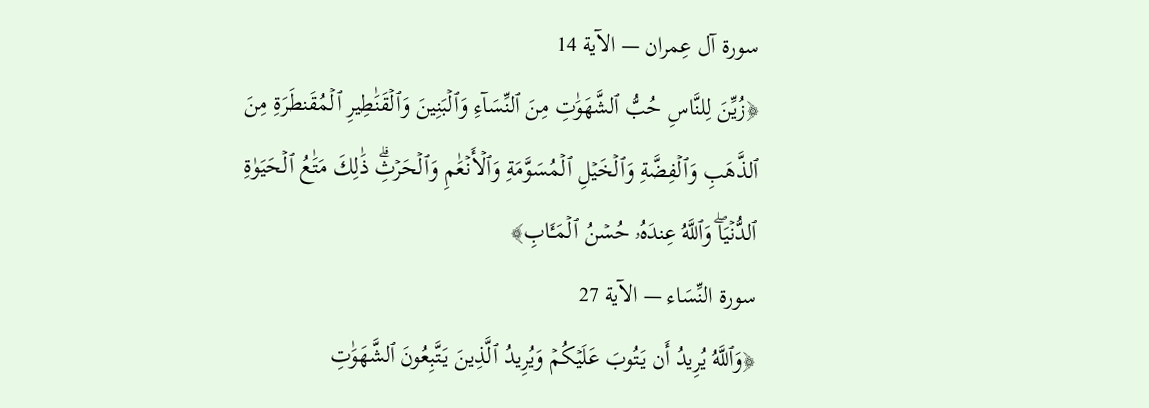سورة آل عِمران — الآية 14
﴿زُيِّنَ لِلنَّاسِ حُبُّ ٱلشَّهَوَٰتِ مِنَ ٱلنِّسَآءِ وَٱلۡبَنِينَ وَٱلۡقَنَٰطِيرِ ٱلۡمُقَنطَرَةِ مِنَ ٱلذَّهَبِ وَٱلۡفِضَّةِ وَٱلۡخَيۡلِ ٱلۡمُسَوَّمَةِ وَٱلۡأَنۡعَٰمِ وَٱلۡحَرۡثِۗ ذَٰلِكَ مَتَٰعُ ٱلۡحَيَوٰةِ ٱلدُّنۡيَاۖ وَٱللَّهُ عِندَهُۥ حُسۡنُ ٱلۡمَـَٔابِ﴾
سورة النِّسَاء — الآية 27
﴿وَٱللَّهُ يُرِيدُ أَن يَتُوبَ عَلَيۡكُمۡ وَيُرِيدُ ٱلَّذِينَ يَتَّبِعُونَ ٱلشَّهَوَٰتِ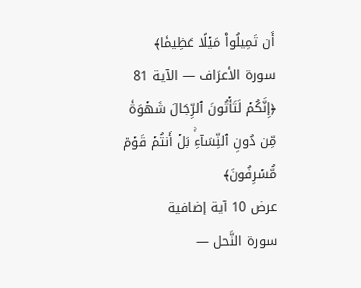أَن تَمِيلُواْ مَيۡلًا عَظِيمٗا﴾
سورة الأعرَاف — الآية 81
﴿إِنَّكُمۡ لَتَأۡتُونَ ٱلرِّجَالَ شَهۡوَةٗ مِّن دُونِ ٱلنِّسَآءِۚ بَلۡ أَنتُمۡ قَوۡمٞ مُّسۡرِفُونَ﴾
عرض 10 آية إضافية
سورة النَّحل —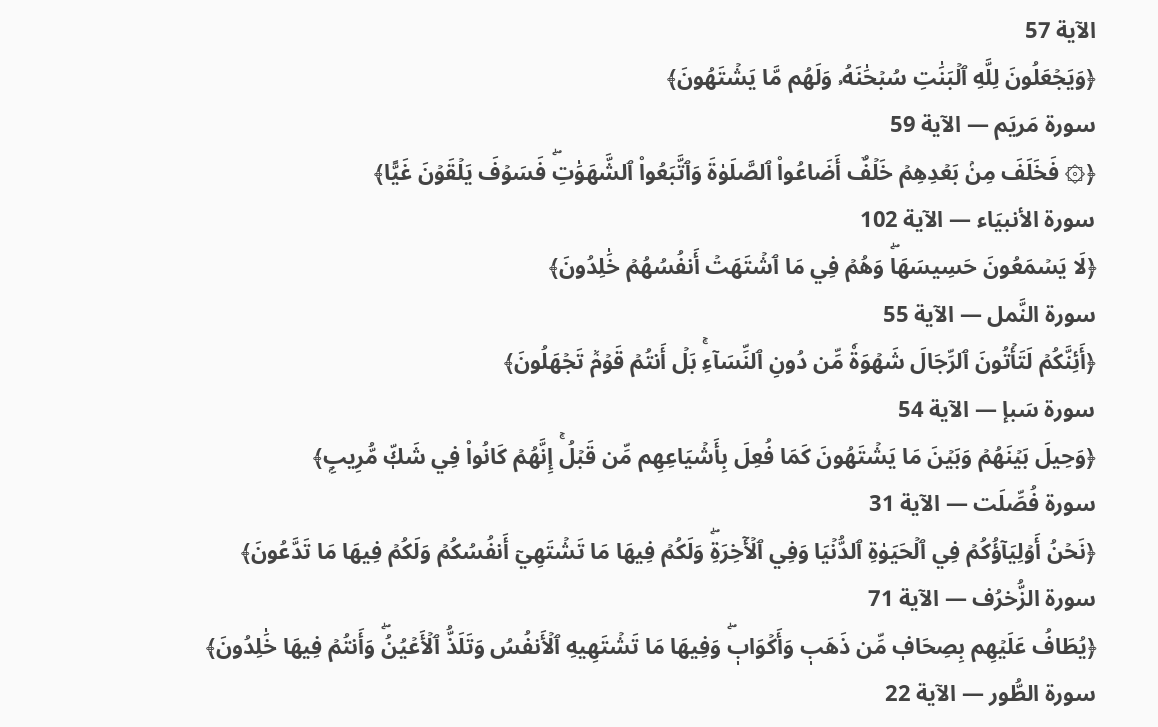الآية 57
﴿وَيَجۡعَلُونَ لِلَّهِ ٱلۡبَنَٰتِ سُبۡحَٰنَهُۥ وَلَهُم مَّا يَشۡتَهُونَ﴾
سورة مَريَم — الآية 59
﴿۞ فَخَلَفَ مِنۢ بَعۡدِهِمۡ خَلۡفٌ أَضَاعُواْ ٱلصَّلَوٰةَ وَٱتَّبَعُواْ ٱلشَّهَوَٰتِۖ فَسَوۡفَ يَلۡقَوۡنَ غَيًّا﴾
سورة الأنبيَاء — الآية 102
﴿لَا يَسۡمَعُونَ حَسِيسَهَاۖ وَهُمۡ فِي مَا ٱشۡتَهَتۡ أَنفُسُهُمۡ خَٰلِدُونَ﴾
سورة النَّمل — الآية 55
﴿أَئِنَّكُمۡ لَتَأۡتُونَ ٱلرِّجَالَ شَهۡوَةٗ مِّن دُونِ ٱلنِّسَآءِۚ بَلۡ أَنتُمۡ قَوۡمٞ تَجۡهَلُونَ﴾
سورة سَبإ — الآية 54
﴿وَحِيلَ بَيۡنَهُمۡ وَبَيۡنَ مَا يَشۡتَهُونَ كَمَا فُعِلَ بِأَشۡيَاعِهِم مِّن قَبۡلُۚ إِنَّهُمۡ كَانُواْ فِي شَكّٖ مُّرِيبِۭ﴾
سورة فُصِّلَت — الآية 31
﴿نَحۡنُ أَوۡلِيَآؤُكُمۡ فِي ٱلۡحَيَوٰةِ ٱلدُّنۡيَا وَفِي ٱلۡأٓخِرَةِۖ وَلَكُمۡ فِيهَا مَا تَشۡتَهِيٓ أَنفُسُكُمۡ وَلَكُمۡ فِيهَا مَا تَدَّعُونَ﴾
سورة الزُّخرُف — الآية 71
﴿يُطَافُ عَلَيۡهِم بِصِحَافٖ مِّن ذَهَبٖ وَأَكۡوَابٖۖ وَفِيهَا مَا تَشۡتَهِيهِ ٱلۡأَنفُسُ وَتَلَذُّ ٱلۡأَعۡيُنُۖ وَأَنتُمۡ فِيهَا خَٰلِدُونَ﴾
سورة الطُّور — الآية 22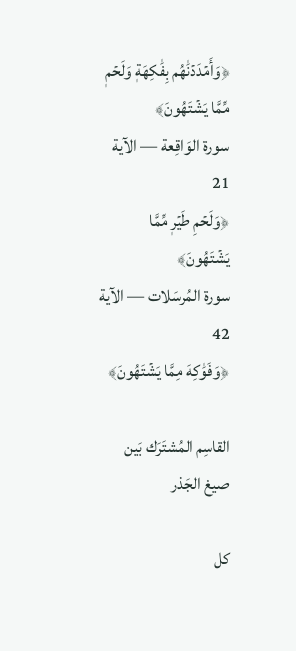﴿وَأَمۡدَدۡنَٰهُم بِفَٰكِهَةٖ وَلَحۡمٖ مِّمَّا يَشۡتَهُونَ﴾
سورة الوَاقِعة — الآية 21
﴿وَلَحۡمِ طَيۡرٖ مِّمَّا يَشۡتَهُونَ﴾
سورة المُرسَلات — الآية 42
﴿وَفَوَٰكِهَ مِمَّا يَشۡتَهُونَ﴾

القاسِم المُشتَرَك بَين صيغ الجَذر

كل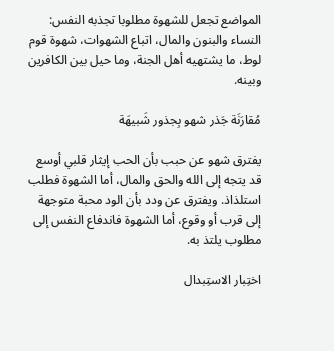المواضع تجعل للشهوة مطلوبا تجذبه النفس: النساء والبنون والمال، اتباع الشهوات، شهوة قوم لوط، ما يشتهيه أهل الجنة، وما حيل بين الكافرين وبينه.

مُقارَنَة جَذر شهو بِجذور شَبيهَة

يفترق شهو عن حبب بأن الحب إيثار قلبي أوسع قد يتجه إلى الله والحق والمال، أما الشهوة فطلب استلذاذ. ويفترق عن ودد بأن الود محبة متوجهة إلى قرب أو وقوع، أما الشهوة فاندفاع النفس إلى مطلوب يلتذ به.

اختِبار الاستِبدال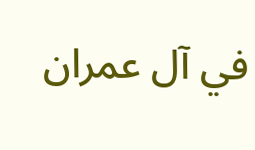في آل عمران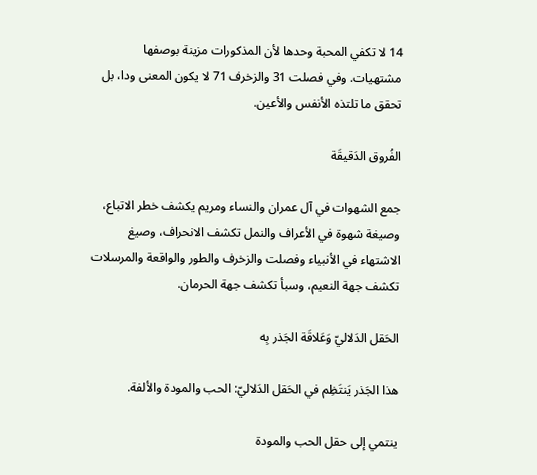14 لا تكفي المحبة وحدها لأن المذكورات مزينة بوصفها مشتهيات. وفي فصلت 31 والزخرف 71 لا يكون المعنى ودا، بل تحقق ما تلتذه الأنفس والأعين.

الفُروق الدَقيقَة

جمع الشهوات في آل عمران والنساء ومريم يكشف خطر الاتباع، وصيغة شهوة في الأعراف والنمل تكشف الانحراف، وصيغ الاشتهاء في الأنبياء وفصلت والزخرف والطور والواقعة والمرسلات تكشف جهة النعيم، وسبأ تكشف جهة الحرمان.

الحَقل الدَلاليّ وَعَلاقَة الجَذر بِه

هذا الجَذر يَنتَظِم في الحَقل الدَلاليّ: الحب والمودة والألفة.

ينتمي إلى حقل الحب والمودة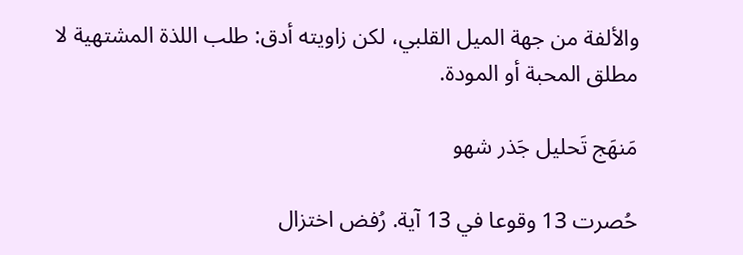والألفة من جهة الميل القلبي، لكن زاويته أدق: طلب اللذة المشتهية لا مطلق المحبة أو المودة.

مَنهَج تَحليل جَذر شهو

حُصرت 13 وقوعا في 13 آية. رُفض اختزال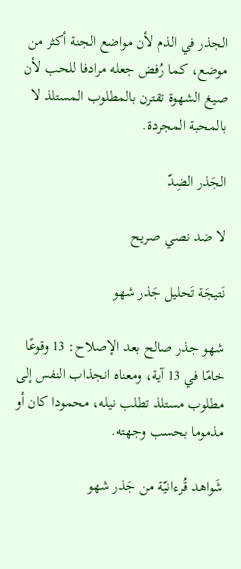الجذر في الذم لأن مواضع الجنة أكثر من موضع، كما رُفض جعله مرادفا للحب لأن صيغ الشهوة تقترن بالمطلوب المستلذ لا بالمحبة المجردة.

الجَذر الضِدّ

لا ضد نصي صريح

نَتيجَة تَحليل جَذر شهو

شهو جذر صالح بعد الإصلاح: 13 وقوعًا خامًا في 13 آية، ومعناه انجذاب النفس إلى مطلوب مستلذ تطلب نيله، محمودا كان أو مذموما بحسب وجهته.

شَواهد قُرءانيّة من جَذر شهو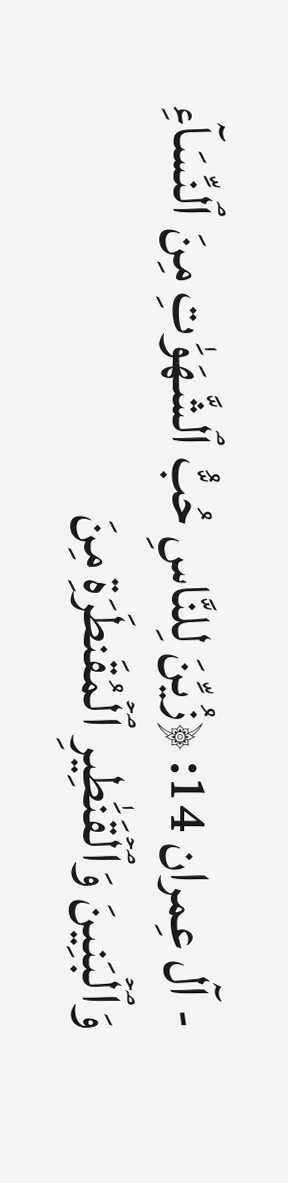- آل عِمران 14: ﴿زُيِّنَ لِلنَّاسِ حُبُّ ٱلشَّهَوَٰتِ مِنَ ٱلنِّسَآءِ وَٱلۡبَنِينَ وَٱلۡقَنَٰطِيرِ ٱلۡمُقَنطَرَةِ مِنَ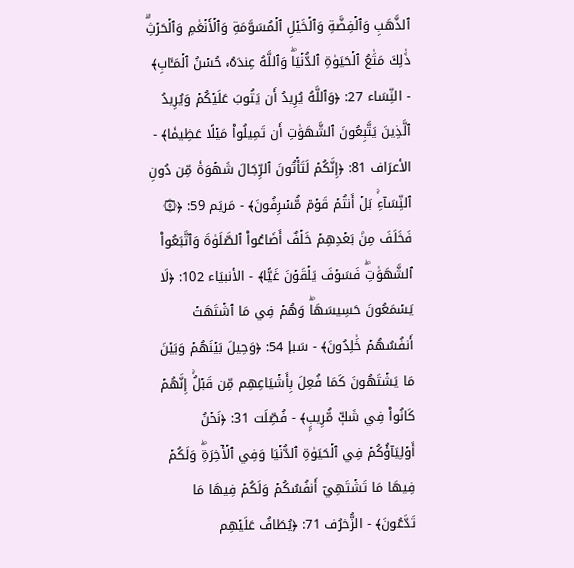ٱلذَّهَبِ وَٱلۡفِضَّةِ وَٱلۡخَيۡلِ ٱلۡمُسَوَّمَةِ وَٱلۡأَنۡعَٰمِ وَٱلۡحَرۡثِۗ ذَٰلِكَ مَتَٰعُ ٱلۡحَيَوٰةِ ٱلدُّنۡيَاۖ وَٱللَّهُ عِندَهُۥ حُسۡنُ ٱلۡمَـَٔابِ﴾ - النِّسَاء 27: ﴿وَٱللَّهُ يُرِيدُ أَن يَتُوبَ عَلَيۡكُمۡ وَيُرِيدُ ٱلَّذِينَ يَتَّبِعُونَ ٱلشَّهَوَٰتِ أَن تَمِيلُواْ مَيۡلًا عَظِيمٗا﴾ - الأعرَاف 81: ﴿إِنَّكُمۡ لَتَأۡتُونَ ٱلرِّجَالَ شَهۡوَةٗ مِّن دُونِ ٱلنِّسَآءِۚ بَلۡ أَنتُمۡ قَوۡمٞ مُّسۡرِفُونَ﴾ - مَريَم 59: ﴿۞ فَخَلَفَ مِنۢ بَعۡدِهِمۡ خَلۡفٌ أَضَاعُواْ ٱلصَّلَوٰةَ وَٱتَّبَعُواْ ٱلشَّهَوَٰتِۖ فَسَوۡفَ يَلۡقَوۡنَ غَيًّا﴾ - الأنبيَاء 102: ﴿لَا يَسۡمَعُونَ حَسِيسَهَاۖ وَهُمۡ فِي مَا ٱشۡتَهَتۡ أَنفُسُهُمۡ خَٰلِدُونَ﴾ - سَبإ 54: ﴿وَحِيلَ بَيۡنَهُمۡ وَبَيۡنَ مَا يَشۡتَهُونَ كَمَا فُعِلَ بِأَشۡيَاعِهِم مِّن قَبۡلُۚ إِنَّهُمۡ كَانُواْ فِي شَكّٖ مُّرِيبِۭ﴾ - فُصِّلَت 31: ﴿نَحۡنُ أَوۡلِيَآؤُكُمۡ فِي ٱلۡحَيَوٰةِ ٱلدُّنۡيَا وَفِي ٱلۡأٓخِرَةِۖ وَلَكُمۡ فِيهَا مَا تَشۡتَهِيٓ أَنفُسُكُمۡ وَلَكُمۡ فِيهَا مَا تَدَّعُونَ﴾ - الزُّخرُف 71: ﴿يُطَافُ عَلَيۡهِم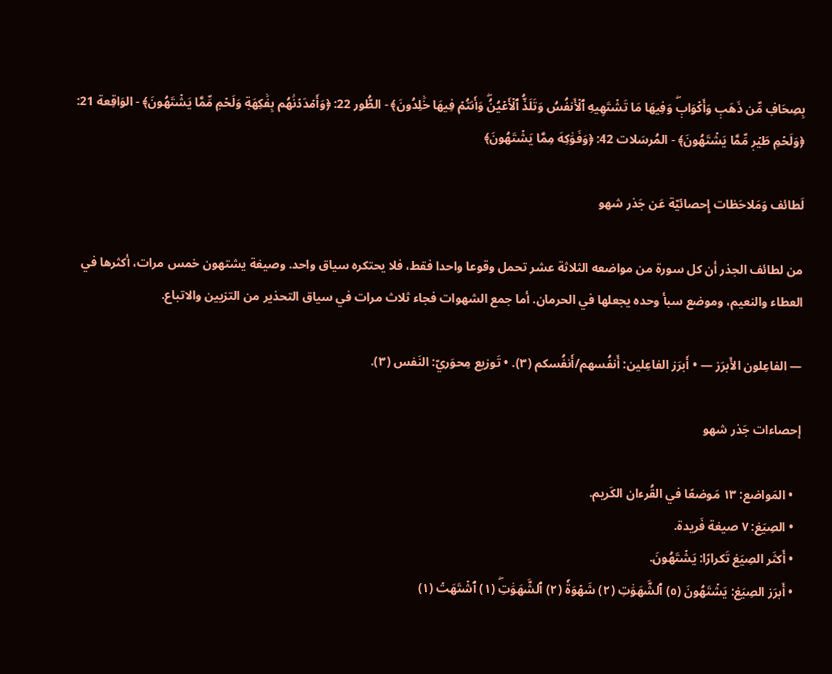بِصِحَافٖ مِّن ذَهَبٖ وَأَكۡوَابٖۖ وَفِيهَا مَا تَشۡتَهِيهِ ٱلۡأَنفُسُ وَتَلَذُّ ٱلۡأَعۡيُنُۖ وَأَنتُمۡ فِيهَا خَٰلِدُونَ﴾ - الطُّور 22: ﴿وَأَمۡدَدۡنَٰهُم بِفَٰكِهَةٖ وَلَحۡمٖ مِّمَّا يَشۡتَهُونَ﴾ - الوَاقِعة 21: ﴿وَلَحۡمِ طَيۡرٖ مِّمَّا يَشۡتَهُونَ﴾ - المُرسَلات 42: ﴿وَفَوَٰكِهَ مِمَّا يَشۡتَهُونَ﴾

لَطائف وَمَلاحَظات إِحصائيّة عَن جَذر شهو

من لطائف الجذر أن كل سورة من مواضعه الثلاثة عشر تحمل وقوعا واحدا فقط، فلا يحتكره سياق واحد. وصيغة يشتهون خمس مرات، أكثرها في العطاء والنعيم، وموضع سبأ وحده يجعلها في الحرمان. أما جمع الشهوات فجاء ثلاث مرات في سياق التحذير من التزيين والاتباع.

— الفاعِلون الأَبرَز — • أَبرَز الفاعِلين: أَنفُسهم/أَنفُسكم (٣). • تَوزيع مِحوَريّ: النَفس (٣).

إحصاءات جَذر شهو

  • المَواضع: ١٣ مَوضعًا في القُرءان الكَريم.
  • الصِيَغ: ٧ صيغة فَريدة.
  • أَكثَر الصِيَغ تَكرارًا: يَشۡتَهُونَ.
  • أَبرَز الصِيَغ: يَشۡتَهُونَ (٥) ٱلشَّهَوَٰتِ (٢) شَهۡوَةٗ (٢) ٱلشَّهَوَٰتِۖ (١) ٱشۡتَهَتۡ (١)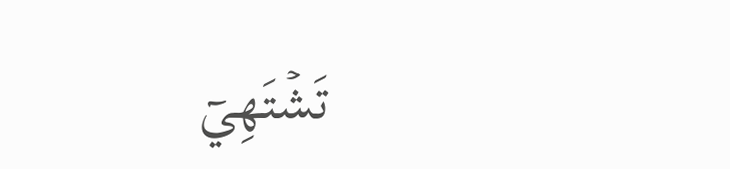تَشۡتَهِيٓ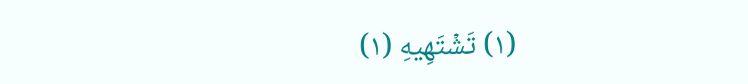(١) تَشۡتَهِيهِ (١)